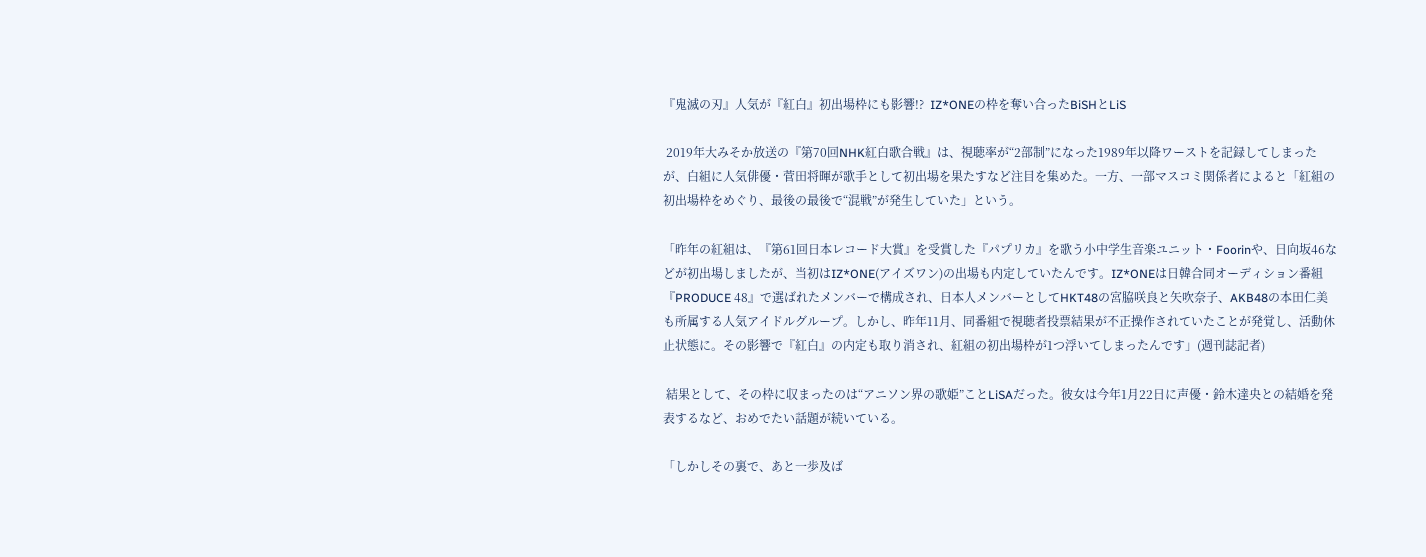『鬼滅の刃』人気が『紅白』初出場枠にも影響!?  IZ*ONEの枠を奪い合ったBiSHとLiS

 2019年大みそか放送の『第70回NHK紅白歌合戦』は、視聴率が“2部制”になった1989年以降ワーストを記録してしまったが、白組に人気俳優・菅田将暉が歌手として初出場を果たすなど注目を集めた。一方、一部マスコミ関係者によると「紅組の初出場枠をめぐり、最後の最後で“混戦”が発生していた」という。

「昨年の紅組は、『第61回日本レコード大賞』を受賞した『パプリカ』を歌う小中学生音楽ユニット・Foorinや、日向坂46などが初出場しましたが、当初はIZ*ONE(アイズワン)の出場も内定していたんです。IZ*ONEは日韓合同オーディション番組『PRODUCE 48』で選ばれたメンバーで構成され、日本人メンバーとしてHKT48の宮脇咲良と矢吹奈子、AKB48の本田仁美も所属する人気アイドルグループ。しかし、昨年11月、同番組で視聴者投票結果が不正操作されていたことが発覚し、活動休止状態に。その影響で『紅白』の内定も取り消され、紅組の初出場枠が1つ浮いてしまったんです」(週刊誌記者)

 結果として、その枠に収まったのは“アニソン界の歌姫”ことLiSAだった。彼女は今年1月22日に声優・鈴木達央との結婚を発表するなど、おめでたい話題が続いている。

「しかしその裏で、あと一歩及ば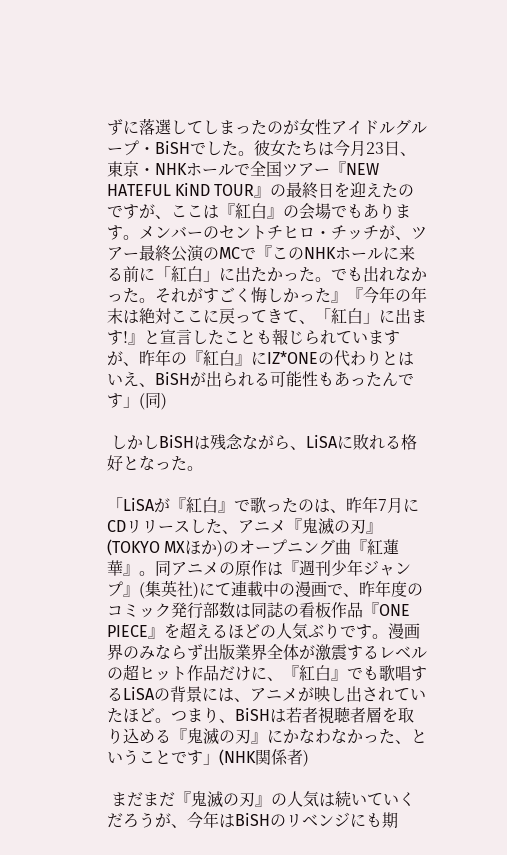ずに落選してしまったのが女性アイドルグループ・BiSHでした。彼女たちは今月23日、東京・NHKホールで全国ツアー『NEW HATEFUL KiND TOUR』の最終日を迎えたのですが、ここは『紅白』の会場でもあります。メンバーのセントチヒロ・チッチが、ツアー最終公演のMCで『このNHKホールに来る前に「紅白」に出たかった。でも出れなかった。それがすごく悔しかった』『今年の年末は絶対ここに戻ってきて、「紅白」に出ます!』と宣言したことも報じられていますが、昨年の『紅白』にIZ*ONEの代わりとはいえ、BiSHが出られる可能性もあったんです」(同)

 しかしBiSHは残念ながら、LiSAに敗れる格好となった。

「LiSAが『紅白』で歌ったのは、昨年7月にCDリリースした、アニメ『鬼滅の刃』(TOKYO MXほか)のオープニング曲『紅蓮華』。同アニメの原作は『週刊少年ジャンプ』(集英社)にて連載中の漫画で、昨年度のコミック発行部数は同誌の看板作品『ONE PIECE』を超えるほどの人気ぶりです。漫画界のみならず出版業界全体が激震するレベルの超ヒット作品だけに、『紅白』でも歌唱するLiSAの背景には、アニメが映し出されていたほど。つまり、BiSHは若者視聴者層を取り込める『鬼滅の刃』にかなわなかった、ということです」(NHK関係者)

 まだまだ『鬼滅の刃』の人気は続いていくだろうが、今年はBiSHのリベンジにも期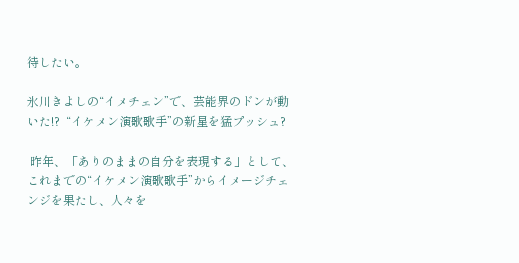待したい。

氷川きよしの“イメチェン”で、芸能界のドンが動いた!?  “イケメン演歌歌手”の新星を猛プッシュ?

 昨年、「ありのままの自分を表現する」として、これまでの“イケメン演歌歌手”からイメージチェンジを果たし、人々を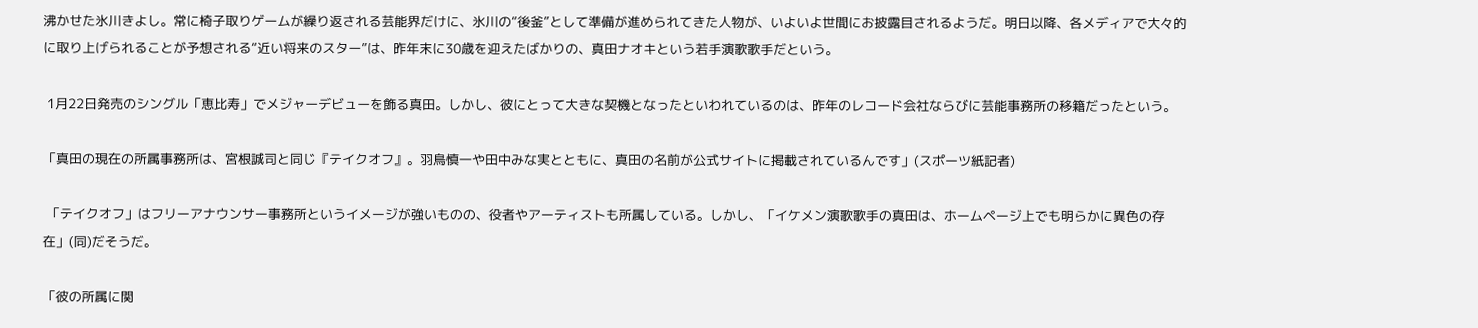沸かせた氷川きよし。常に椅子取りゲームが繰り返される芸能界だけに、氷川の“後釜”として準備が進められてきた人物が、いよいよ世間にお披露目されるようだ。明日以降、各メディアで大々的に取り上げられることが予想される“近い将来のスター”は、昨年末に30歳を迎えたばかりの、真田ナオキという若手演歌歌手だという。

 1月22日発売のシングル「恵比寿」でメジャーデビューを飾る真田。しかし、彼にとって大きな契機となったといわれているのは、昨年のレコード会社ならびに芸能事務所の移籍だったという。

「真田の現在の所属事務所は、宮根誠司と同じ『テイクオフ』。羽鳥慎一や田中みな実とともに、真田の名前が公式サイトに掲載されているんです」(スポーツ紙記者)

 「テイクオフ」はフリーアナウンサー事務所というイメージが強いものの、役者やアーティストも所属している。しかし、「イケメン演歌歌手の真田は、ホームページ上でも明らかに異色の存在」(同)だそうだ。

「彼の所属に関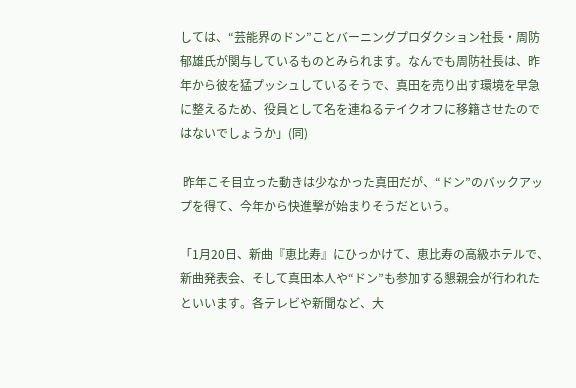しては、“芸能界のドン”ことバーニングプロダクション社長・周防郁雄氏が関与しているものとみられます。なんでも周防社長は、昨年から彼を猛プッシュしているそうで、真田を売り出す環境を早急に整えるため、役員として名を連ねるテイクオフに移籍させたのではないでしょうか」(同)

 昨年こそ目立った動きは少なかった真田だが、“ドン”のバックアップを得て、今年から快進撃が始まりそうだという。

「1月20日、新曲『恵比寿』にひっかけて、恵比寿の高級ホテルで、新曲発表会、そして真田本人や“ドン”も参加する懇親会が行われたといいます。各テレビや新聞など、大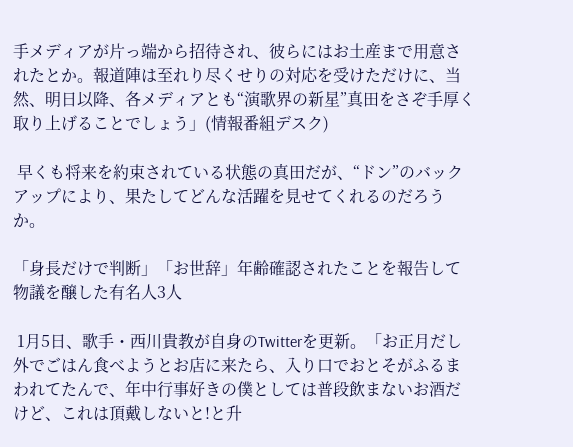手メディアが片っ端から招待され、彼らにはお土産まで用意されたとか。報道陣は至れり尽くせりの対応を受けただけに、当然、明日以降、各メディアとも“演歌界の新星”真田をさぞ手厚く取り上げることでしょう」(情報番組デスク)

 早くも将来を約束されている状態の真田だが、“ドン”のバックアップにより、果たしてどんな活躍を見せてくれるのだろうか。

「身長だけで判断」「お世辞」年齢確認されたことを報告して物議を醸した有名人3人

 1月5日、歌手・西川貴教が自身のTwitterを更新。「お正月だし外でごはん食べようとお店に来たら、入り口でおとそがふるまわれてたんで、年中行事好きの僕としては普段飲まないお酒だけど、これは頂戴しないと!と升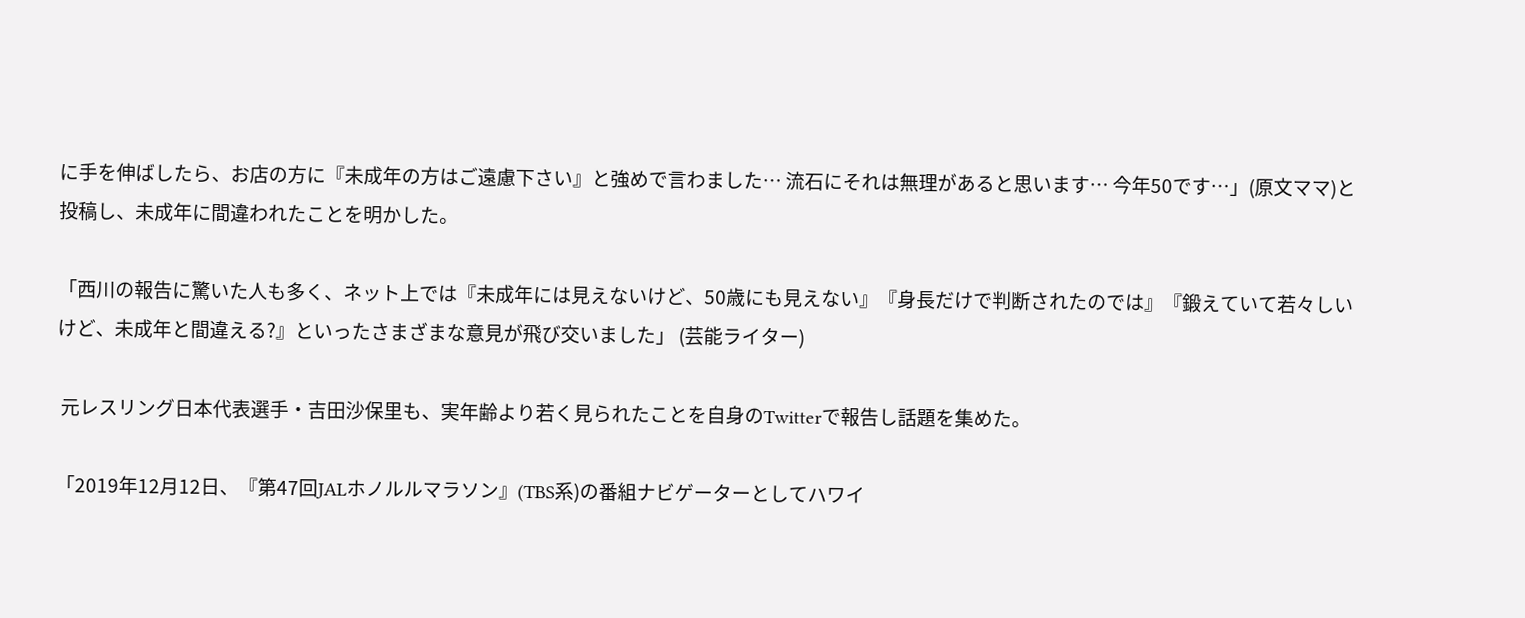に手を伸ばしたら、お店の方に『未成年の方はご遠慮下さい』と強めで言わました… 流石にそれは無理があると思います… 今年50です…」(原文ママ)と投稿し、未成年に間違われたことを明かした。

「西川の報告に驚いた人も多く、ネット上では『未成年には見えないけど、50歳にも見えない』『身長だけで判断されたのでは』『鍛えていて若々しいけど、未成年と間違える?』といったさまざまな意見が飛び交いました」 (芸能ライター)

 元レスリング日本代表選手・吉田沙保里も、実年齢より若く見られたことを自身のTwitterで報告し話題を集めた。

「2019年12月12日、『第47回JALホノルルマラソン』(TBS系)の番組ナビゲーターとしてハワイ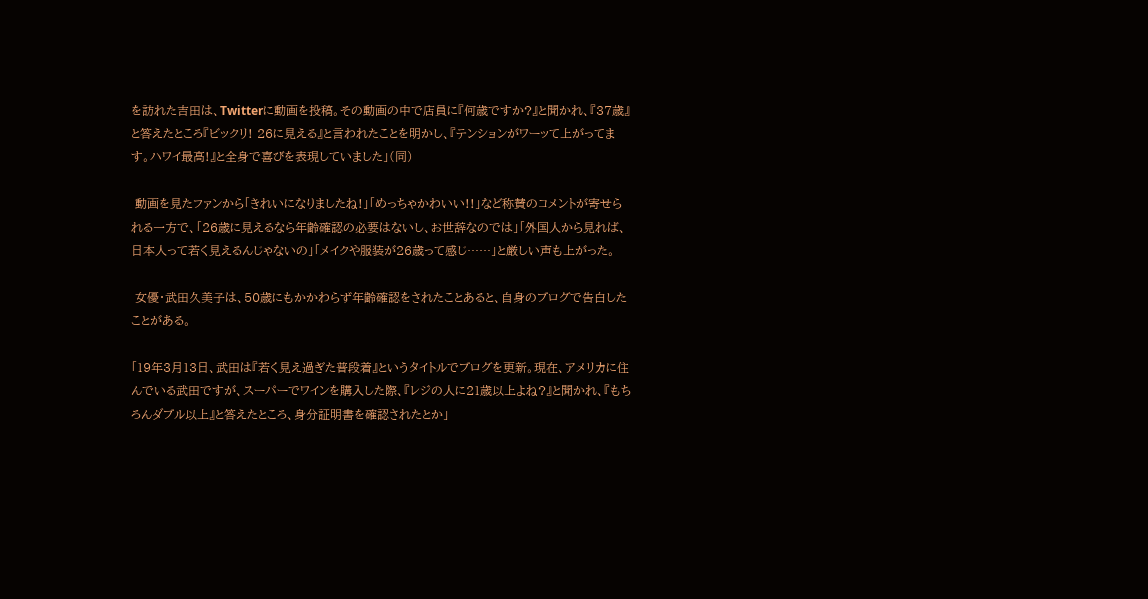を訪れた吉田は、Twitterに動画を投稿。その動画の中で店員に『何歳ですか?』と聞かれ、『37歳』と答えたところ『ビックリ! 26に見える』と言われたことを明かし、『テンションがワーッて上がってます。ハワイ最高!』と全身で喜びを表現していました」(同)

 動画を見たファンから「きれいになりましたね!」「めっちゃかわいい!!」など称賛のコメントが寄せられる一方で、「26歳に見えるなら年齢確認の必要はないし、お世辞なのでは」「外国人から見れば、日本人って若く見えるんじゃないの」「メイクや服装が26歳って感じ……」と厳しい声も上がった。

 女優・武田久美子は、50歳にもかかわらず年齢確認をされたことあると、自身のブログで告白したことがある。

「19年3月13日、武田は『若く見え過ぎた普段着』というタイトルでブログを更新。現在、アメリカに住んでいる武田ですが、スーパーでワインを購入した際、『レジの人に21歳以上よね?』と聞かれ、『もちろんダブル以上』と答えたところ、身分証明書を確認されたとか」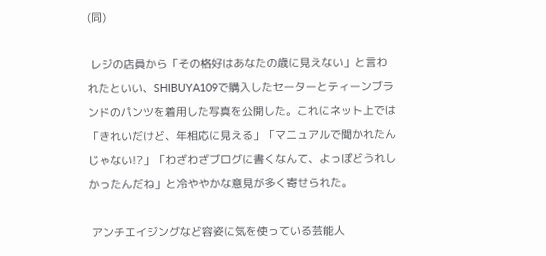(同)

 レジの店員から「その格好はあなたの歳に見えない」と言われたといい、SHIBUYA109で購入したセーターとティーンブランドのパンツを着用した写真を公開した。これにネット上では「きれいだけど、年相応に見える」「マニュアルで聞かれたんじゃない!?」「わざわざブログに書くなんて、よっぽどうれしかったんだね」と冷ややかな意見が多く寄せられた。

 アンチエイジングなど容姿に気を使っている芸能人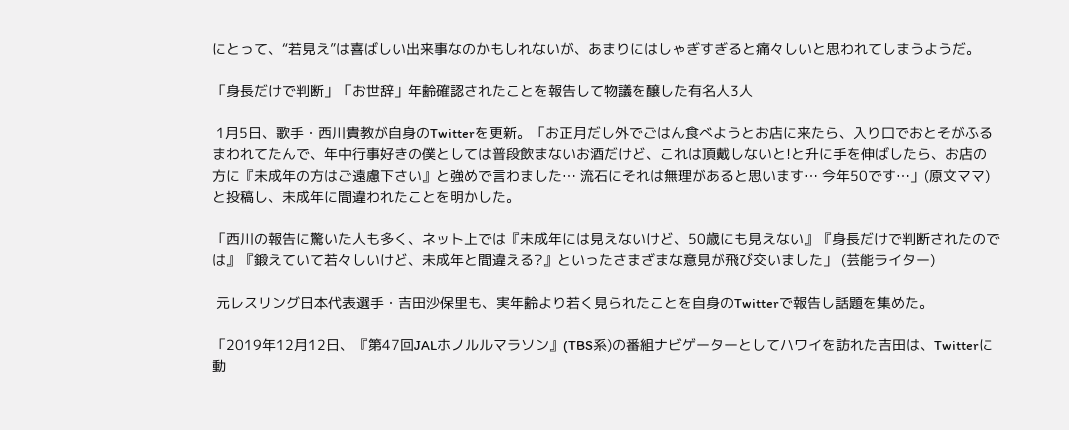にとって、“若見え”は喜ばしい出来事なのかもしれないが、あまりにはしゃぎすぎると痛々しいと思われてしまうようだ。

「身長だけで判断」「お世辞」年齢確認されたことを報告して物議を醸した有名人3人

 1月5日、歌手・西川貴教が自身のTwitterを更新。「お正月だし外でごはん食べようとお店に来たら、入り口でおとそがふるまわれてたんで、年中行事好きの僕としては普段飲まないお酒だけど、これは頂戴しないと!と升に手を伸ばしたら、お店の方に『未成年の方はご遠慮下さい』と強めで言わました… 流石にそれは無理があると思います… 今年50です…」(原文ママ)と投稿し、未成年に間違われたことを明かした。

「西川の報告に驚いた人も多く、ネット上では『未成年には見えないけど、50歳にも見えない』『身長だけで判断されたのでは』『鍛えていて若々しいけど、未成年と間違える?』といったさまざまな意見が飛び交いました」 (芸能ライター)

 元レスリング日本代表選手・吉田沙保里も、実年齢より若く見られたことを自身のTwitterで報告し話題を集めた。

「2019年12月12日、『第47回JALホノルルマラソン』(TBS系)の番組ナビゲーターとしてハワイを訪れた吉田は、Twitterに動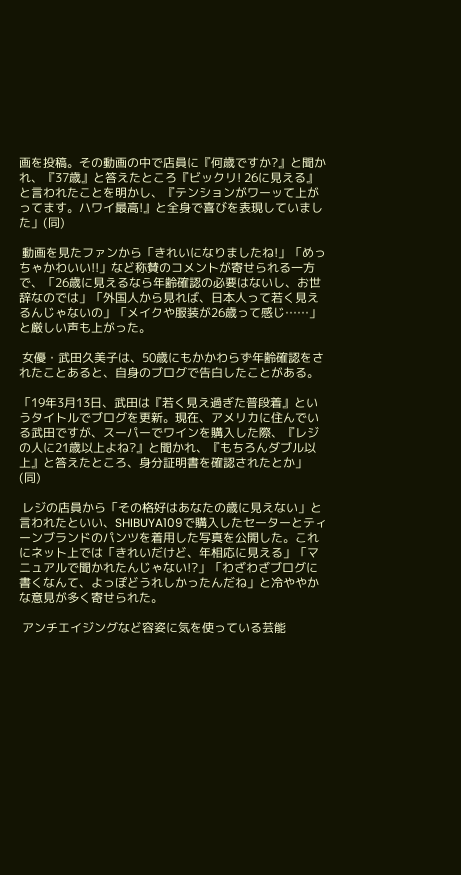画を投稿。その動画の中で店員に『何歳ですか?』と聞かれ、『37歳』と答えたところ『ビックリ! 26に見える』と言われたことを明かし、『テンションがワーッて上がってます。ハワイ最高!』と全身で喜びを表現していました」(同)

 動画を見たファンから「きれいになりましたね!」「めっちゃかわいい!!」など称賛のコメントが寄せられる一方で、「26歳に見えるなら年齢確認の必要はないし、お世辞なのでは」「外国人から見れば、日本人って若く見えるんじゃないの」「メイクや服装が26歳って感じ……」と厳しい声も上がった。

 女優・武田久美子は、50歳にもかかわらず年齢確認をされたことあると、自身のブログで告白したことがある。

「19年3月13日、武田は『若く見え過ぎた普段着』というタイトルでブログを更新。現在、アメリカに住んでいる武田ですが、スーパーでワインを購入した際、『レジの人に21歳以上よね?』と聞かれ、『もちろんダブル以上』と答えたところ、身分証明書を確認されたとか」(同)

 レジの店員から「その格好はあなたの歳に見えない」と言われたといい、SHIBUYA109で購入したセーターとティーンブランドのパンツを着用した写真を公開した。これにネット上では「きれいだけど、年相応に見える」「マニュアルで聞かれたんじゃない!?」「わざわざブログに書くなんて、よっぽどうれしかったんだね」と冷ややかな意見が多く寄せられた。

 アンチエイジングなど容姿に気を使っている芸能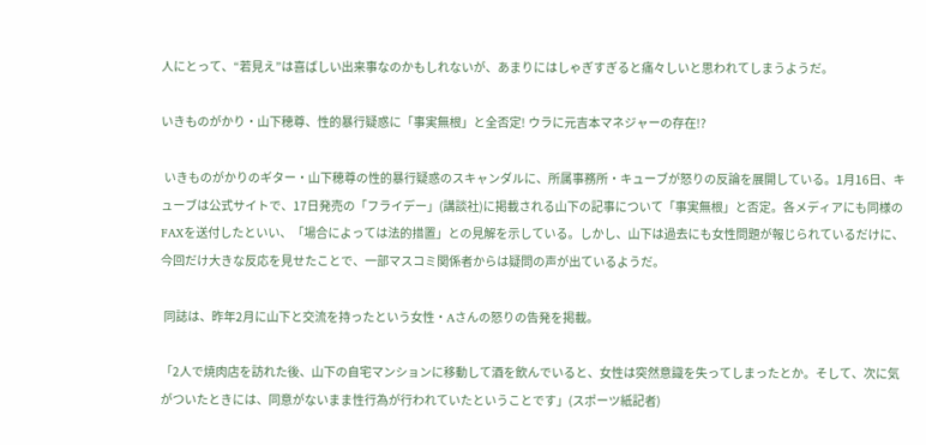人にとって、“若見え”は喜ばしい出来事なのかもしれないが、あまりにはしゃぎすぎると痛々しいと思われてしまうようだ。

いきものがかり・山下穂尊、性的暴行疑惑に「事実無根」と全否定! ウラに元吉本マネジャーの存在!?

 いきものがかりのギター・山下穂尊の性的暴行疑惑のスキャンダルに、所属事務所・キューブが怒りの反論を展開している。1月16日、キューブは公式サイトで、17日発売の「フライデー」(講談社)に掲載される山下の記事について「事実無根」と否定。各メディアにも同様のFAXを送付したといい、「場合によっては法的措置」との見解を示している。しかし、山下は過去にも女性問題が報じられているだけに、今回だけ大きな反応を見せたことで、一部マスコミ関係者からは疑問の声が出ているようだ。

 同誌は、昨年2月に山下と交流を持ったという女性・Aさんの怒りの告発を掲載。

「2人で焼肉店を訪れた後、山下の自宅マンションに移動して酒を飲んでいると、女性は突然意識を失ってしまったとか。そして、次に気がついたときには、同意がないまま性行為が行われていたということです」(スポーツ紙記者)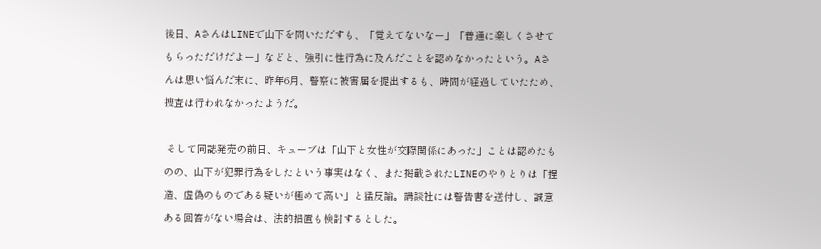後日、AさんはLINEで山下を問いただすも、「覚えてないなー」「普通に楽しくさせてもらっただけだよー」などと、強引に性行為に及んだことを認めなかったという。Aさんは思い悩んだ末に、昨年6月、警察に被害届を提出するも、時間が経過していたため、捜査は行われなかったようだ。

 そして同誌発売の前日、キューブは「山下と女性が交際関係にあった」ことは認めたものの、山下が犯罪行為をしたという事実はなく、また掲載されたLINEのやりとりは「捏造、虚偽のものである疑いが極めて高い」と猛反論。講談社には警告書を送付し、誠意ある回答がない場合は、法的措置も検討するとした。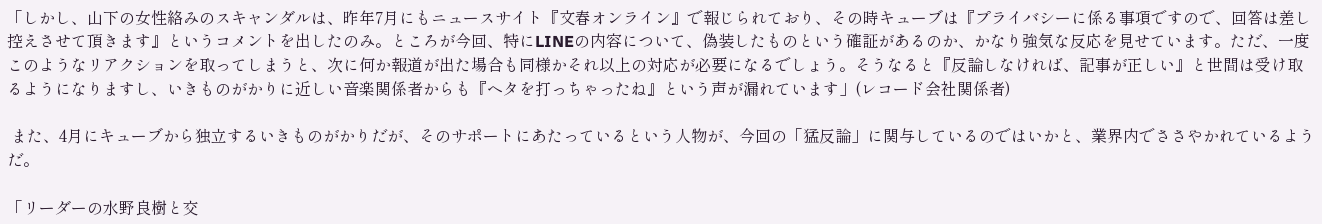「しかし、山下の女性絡みのスキャンダルは、昨年7月にもニュースサイト『文春オンライン』で報じられており、その時キューブは『プライバシーに係る事項ですので、回答は差し控えさせて頂きます』というコメントを出したのみ。ところが今回、特にLINEの内容について、偽装したものという確証があるのか、かなり強気な反応を見せています。ただ、一度このようなリアクションを取ってしまうと、次に何か報道が出た場合も同様かそれ以上の対応が必要になるでしょう。そうなると『反論しなければ、記事が正しい』と世間は受け取るようになりますし、いきものがかりに近しい音楽関係者からも『ヘタを打っちゃったね』という声が漏れています」(レコード会社関係者)

 また、4月にキューブから独立するいきものがかりだが、そのサポートにあたっているという人物が、今回の「猛反論」に関与しているのではいかと、業界内でささやかれているようだ。

「リーダーの水野良樹と交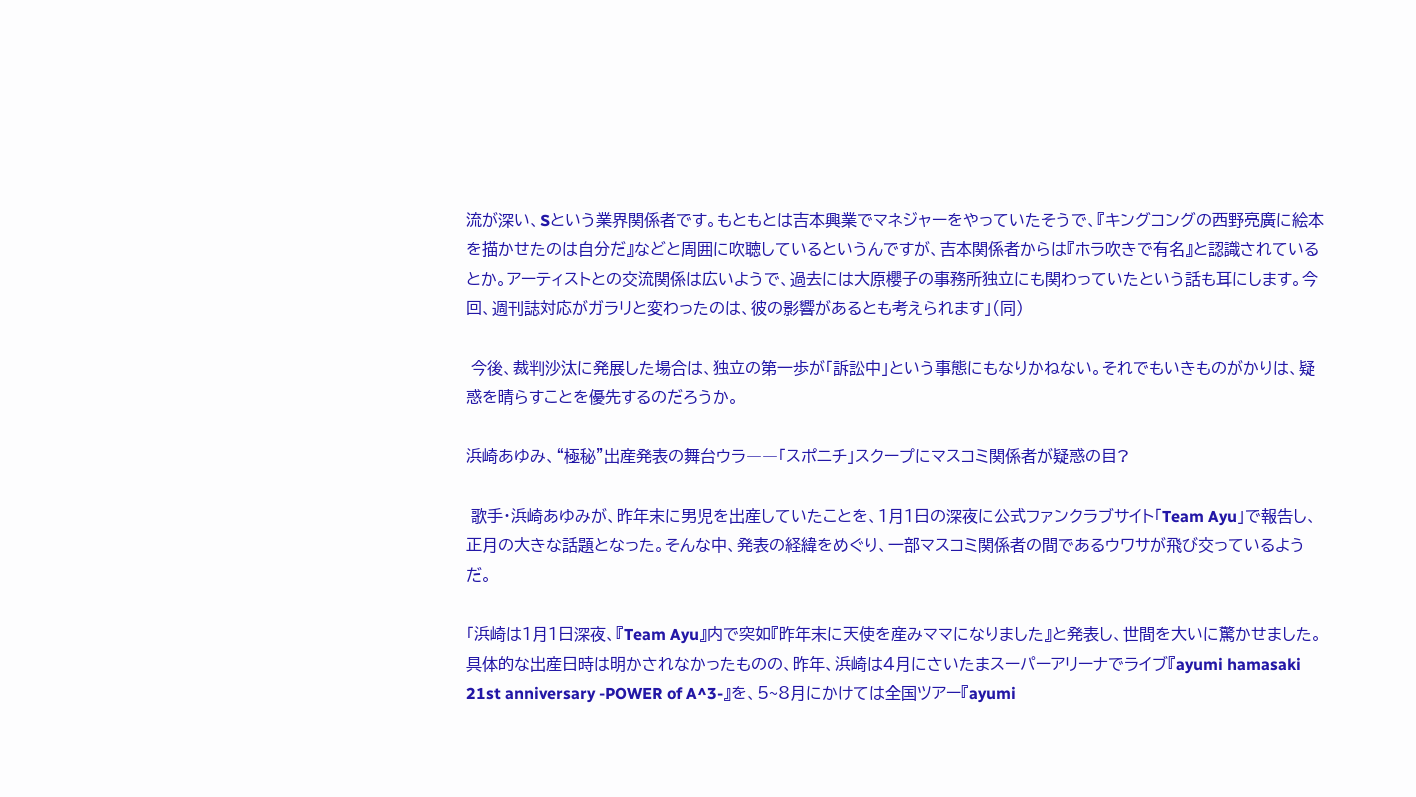流が深い、Sという業界関係者です。もともとは吉本興業でマネジャーをやっていたそうで、『キングコングの西野亮廣に絵本を描かせたのは自分だ』などと周囲に吹聴しているというんですが、吉本関係者からは『ホラ吹きで有名』と認識されているとか。アーティストとの交流関係は広いようで、過去には大原櫻子の事務所独立にも関わっていたという話も耳にします。今回、週刊誌対応がガラリと変わったのは、彼の影響があるとも考えられます」(同)

 今後、裁判沙汰に発展した場合は、独立の第一歩が「訴訟中」という事態にもなりかねない。それでもいきものがかりは、疑惑を晴らすことを優先するのだろうか。

浜崎あゆみ、“極秘”出産発表の舞台ウラ――「スポニチ」スクープにマスコミ関係者が疑惑の目?

 歌手・浜崎あゆみが、昨年末に男児を出産していたことを、1月1日の深夜に公式ファンクラブサイト「Team Ayu」で報告し、正月の大きな話題となった。そんな中、発表の経緯をめぐり、一部マスコミ関係者の間であるウワサが飛び交っているようだ。

「浜崎は1月1日深夜、『Team Ayu』内で突如『昨年末に天使を産みママになりました』と発表し、世間を大いに驚かせました。具体的な出産日時は明かされなかったものの、昨年、浜崎は4月にさいたまスーパーアリーナでライブ『ayumi hamasaki 21st anniversary -POWER of A^3-』を、5~8月にかけては全国ツアー『ayumi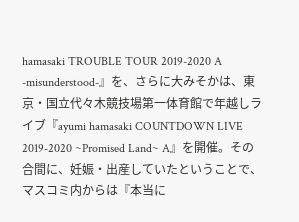hamasaki TROUBLE TOUR 2019-2020 A -misunderstood-』を、さらに大みそかは、東京・国立代々木競技場第一体育館で年越しライブ『ayumi hamasaki COUNTDOWN LIVE 2019-2020 ~Promised Land~ A』を開催。その合間に、妊娠・出産していたということで、マスコミ内からは『本当に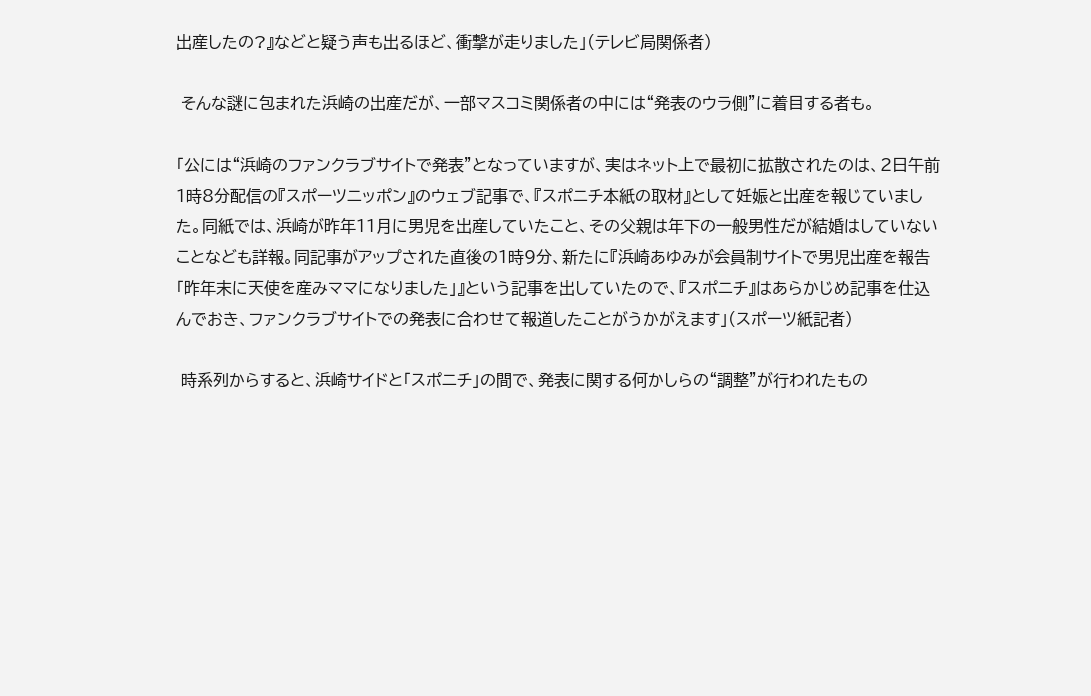出産したの?』などと疑う声も出るほど、衝撃が走りました」(テレビ局関係者)

 そんな謎に包まれた浜崎の出産だが、一部マスコミ関係者の中には“発表のウラ側”に着目する者も。

「公には“浜崎のファンクラブサイトで発表”となっていますが、実はネット上で最初に拡散されたのは、2日午前1時8分配信の『スポーツニッポン』のウェブ記事で、『スポニチ本紙の取材』として妊娠と出産を報じていました。同紙では、浜崎が昨年11月に男児を出産していたこと、その父親は年下の一般男性だが結婚はしていないことなども詳報。同記事がアップされた直後の1時9分、新たに『浜崎あゆみが会員制サイトで男児出産を報告「昨年末に天使を産みママになりました」』という記事を出していたので、『スポニチ』はあらかじめ記事を仕込んでおき、ファンクラブサイトでの発表に合わせて報道したことがうかがえます」(スポーツ紙記者)

 時系列からすると、浜崎サイドと「スポニチ」の間で、発表に関する何かしらの“調整”が行われたもの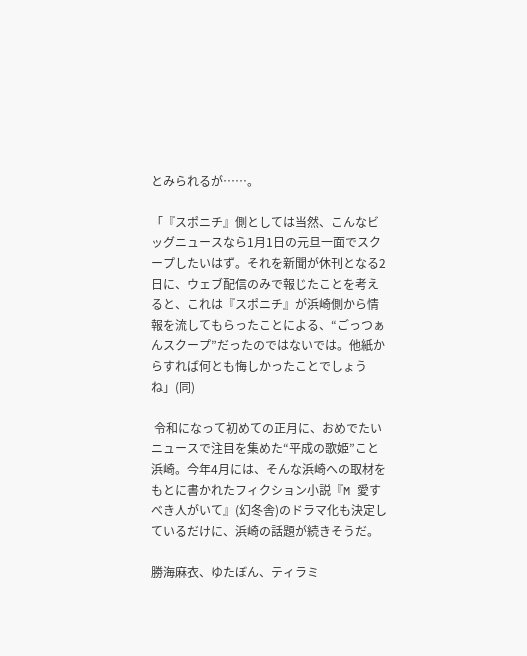とみられるが……。

「『スポニチ』側としては当然、こんなビッグニュースなら1月1日の元旦一面でスクープしたいはず。それを新聞が休刊となる2日に、ウェブ配信のみで報じたことを考えると、これは『スポニチ』が浜崎側から情報を流してもらったことによる、“ごっつぁんスクープ”だったのではないでは。他紙からすれば何とも悔しかったことでしょうね」(同)

 令和になって初めての正月に、おめでたいニュースで注目を集めた“平成の歌姫”こと浜崎。今年4月には、そんな浜崎への取材をもとに書かれたフィクション小説『M 愛すべき人がいて』(幻冬舎)のドラマ化も決定しているだけに、浜崎の話題が続きそうだ。

勝海麻衣、ゆたぼん、ティラミ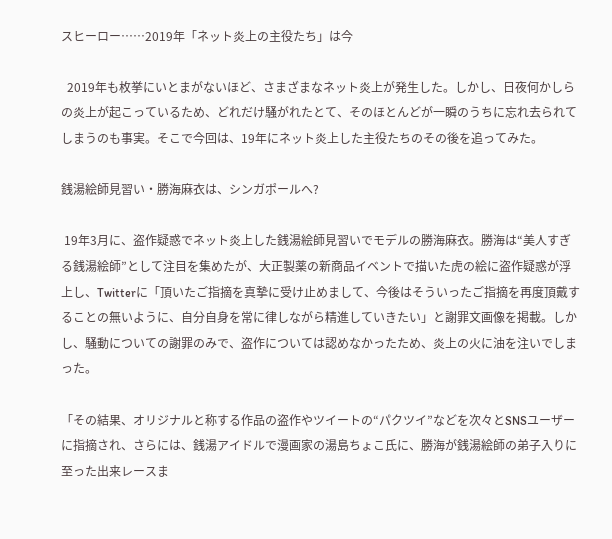スヒーロー……2019年「ネット炎上の主役たち」は今

  2019年も枚挙にいとまがないほど、さまざまなネット炎上が発生した。しかし、日夜何かしらの炎上が起こっているため、どれだけ騒がれたとて、そのほとんどが一瞬のうちに忘れ去られてしまうのも事実。そこで今回は、19年にネット炎上した主役たちのその後を追ってみた。

銭湯絵師見習い・勝海麻衣は、シンガポールへ?

 19年3月に、盗作疑惑でネット炎上した銭湯絵師見習いでモデルの勝海麻衣。勝海は“美人すぎる銭湯絵師”として注目を集めたが、大正製薬の新商品イベントで描いた虎の絵に盗作疑惑が浮上し、Twitterに「頂いたご指摘を真摯に受け止めまして、今後はそういったご指摘を再度頂戴することの無いように、自分自身を常に律しながら精進していきたい」と謝罪文画像を掲載。しかし、騒動についての謝罪のみで、盗作については認めなかったため、炎上の火に油を注いでしまった。

「その結果、オリジナルと称する作品の盗作やツイートの“パクツイ”などを次々とSNSユーザーに指摘され、さらには、銭湯アイドルで漫画家の湯島ちょこ氏に、勝海が銭湯絵師の弟子入りに至った出来レースま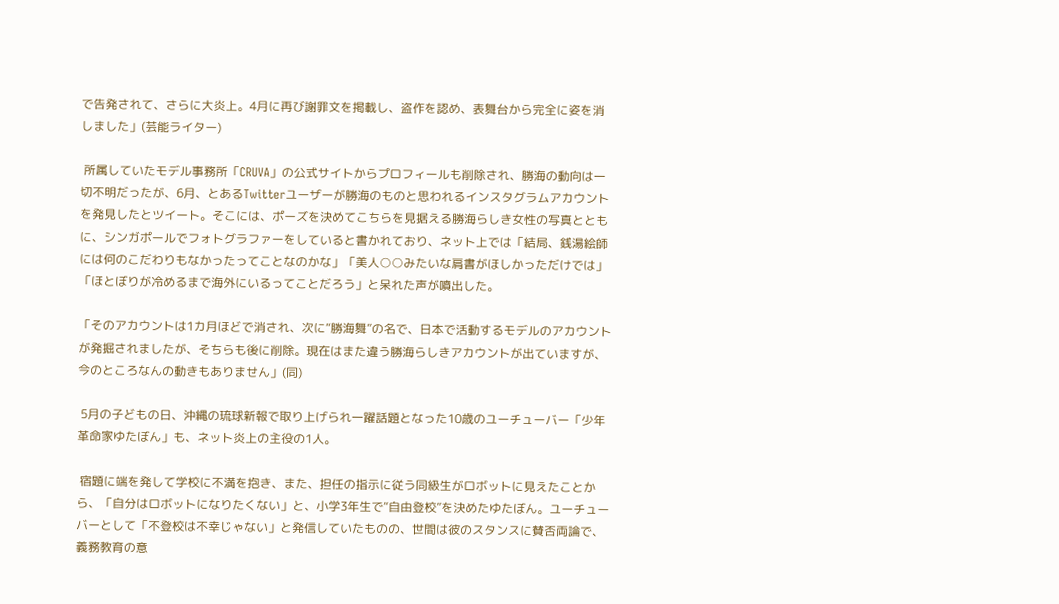で告発されて、さらに大炎上。4月に再び謝罪文を掲載し、盗作を認め、表舞台から完全に姿を消しました」(芸能ライター)

 所属していたモデル事務所「CRUVA」の公式サイトからプロフィールも削除され、勝海の動向は一切不明だったが、6月、とあるTwitterユーザーが勝海のものと思われるインスタグラムアカウントを発見したとツイート。そこには、ポーズを決めてこちらを見据える勝海らしき女性の写真とともに、シンガポールでフォトグラファーをしていると書かれており、ネット上では「結局、銭湯絵師には何のこだわりもなかったってことなのかな」「美人○○みたいな肩書がほしかっただけでは」「ほとぼりが冷めるまで海外にいるってことだろう」と呆れた声が噴出した。

「そのアカウントは1カ月ほどで消され、次に“勝海舞”の名で、日本で活動するモデルのアカウントが発掘されましたが、そちらも後に削除。現在はまた違う勝海らしきアカウントが出ていますが、今のところなんの動きもありません」(同)

 5月の子どもの日、沖縄の琉球新報で取り上げられ一躍話題となった10歳のユーチューバー「少年革命家ゆたぼん」も、ネット炎上の主役の1人。

 宿題に端を発して学校に不満を抱き、また、担任の指示に従う同級生がロボットに見えたことから、「自分はロボットになりたくない」と、小学3年生で“自由登校”を決めたゆたぼん。ユーチューバーとして「不登校は不幸じゃない」と発信していたものの、世間は彼のスタンスに賛否両論で、義務教育の意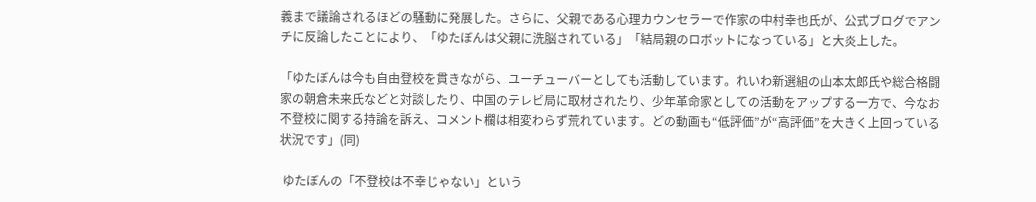義まで議論されるほどの騒動に発展した。さらに、父親である心理カウンセラーで作家の中村幸也氏が、公式ブログでアンチに反論したことにより、「ゆたぼんは父親に洗脳されている」「結局親のロボットになっている」と大炎上した。

「ゆたぼんは今も自由登校を貫きながら、ユーチューバーとしても活動しています。れいわ新選組の山本太郎氏や総合格闘家の朝倉未来氏などと対談したり、中国のテレビ局に取材されたり、少年革命家としての活動をアップする一方で、今なお不登校に関する持論を訴え、コメント欄は相変わらず荒れています。どの動画も“低評価”が“高評価”を大きく上回っている状況です」(同)

 ゆたぼんの「不登校は不幸じゃない」という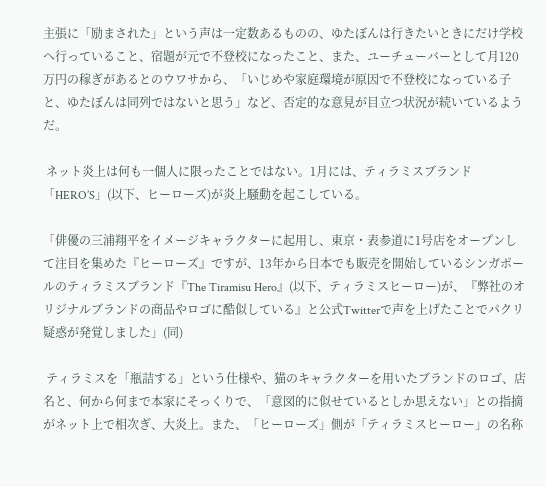主張に「励まされた」という声は一定数あるものの、ゆたぼんは行きたいときにだけ学校へ行っていること、宿題が元で不登校になったこと、また、ユーチューバーとして月120万円の稼ぎがあるとのウワサから、「いじめや家庭環境が原因で不登校になっている子と、ゆたぼんは同列ではないと思う」など、否定的な意見が目立つ状況が続いているようだ。

 ネット炎上は何も一個人に限ったことではない。1月には、ティラミスブランド「HERO’S」(以下、ヒーローズ)が炎上騒動を起こしている。

「俳優の三浦翔平をイメージキャラクターに起用し、東京・表参道に1号店をオープンして注目を集めた『ヒーローズ』ですが、13年から日本でも販売を開始しているシンガポールのティラミスブランド『The Tiramisu Hero』(以下、ティラミスヒーロー)が、『弊社のオリジナルブランドの商品やロゴに酷似している』と公式Twitterで声を上げたことでパクリ疑惑が発覚しました」(同)

 ティラミスを「瓶詰する」という仕様や、猫のキャラクターを用いたブランドのロゴ、店名と、何から何まで本家にそっくりで、「意図的に似せているとしか思えない」との指摘がネット上で相次ぎ、大炎上。また、「ヒーローズ」側が「ティラミスヒーロー」の名称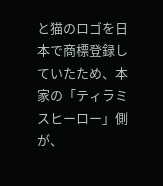と猫のロゴを日本で商標登録していたため、本家の「ティラミスヒーロー」側が、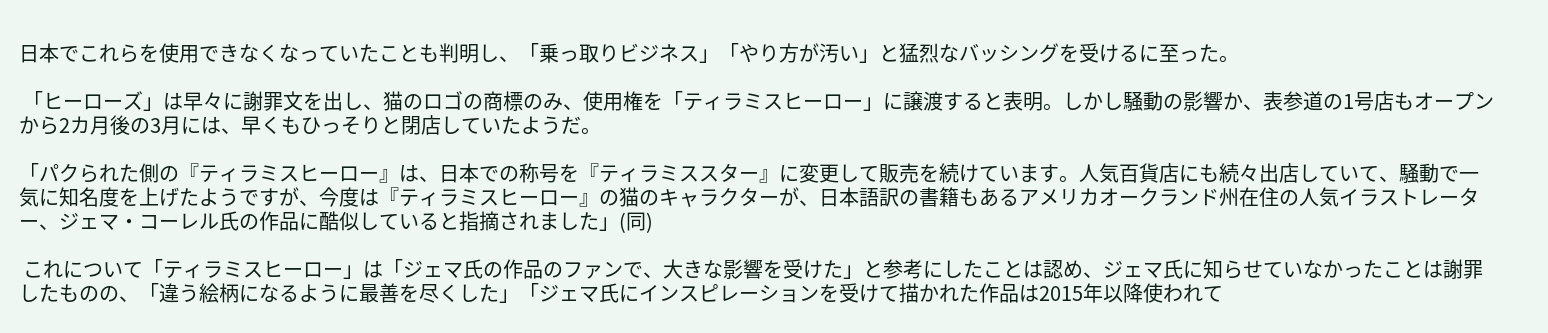日本でこれらを使用できなくなっていたことも判明し、「乗っ取りビジネス」「やり方が汚い」と猛烈なバッシングを受けるに至った。

 「ヒーローズ」は早々に謝罪文を出し、猫のロゴの商標のみ、使用権を「ティラミスヒーロー」に譲渡すると表明。しかし騒動の影響か、表参道の1号店もオープンから2カ月後の3月には、早くもひっそりと閉店していたようだ。

「パクられた側の『ティラミスヒーロー』は、日本での称号を『ティラミススター』に変更して販売を続けています。人気百貨店にも続々出店していて、騒動で一気に知名度を上げたようですが、今度は『ティラミスヒーロー』の猫のキャラクターが、日本語訳の書籍もあるアメリカオークランド州在住の人気イラストレーター、ジェマ・コーレル氏の作品に酷似していると指摘されました」(同)

 これについて「ティラミスヒーロー」は「ジェマ氏の作品のファンで、大きな影響を受けた」と参考にしたことは認め、ジェマ氏に知らせていなかったことは謝罪したものの、「違う絵柄になるように最善を尽くした」「ジェマ氏にインスピレーションを受けて描かれた作品は2015年以降使われて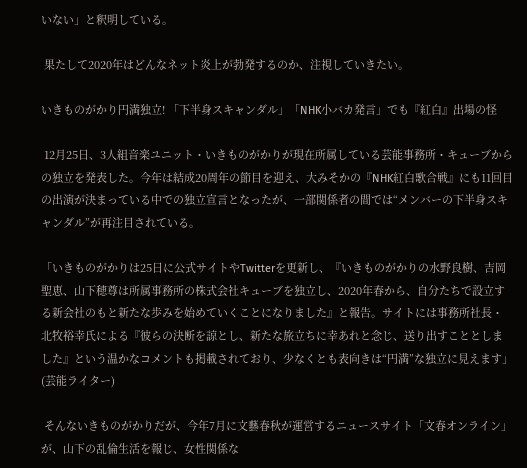いない」と釈明している。

 果たして2020年はどんなネット炎上が勃発するのか、注視していきたい。

いきものがかり円満独立! 「下半身スキャンダル」「NHK小バカ発言」でも『紅白』出場の怪

 12月25日、3人組音楽ユニット・いきものがかりが現在所属している芸能事務所・キューブからの独立を発表した。今年は結成20周年の節目を迎え、大みそかの『NHK紅白歌合戦』にも11回目の出演が決まっている中での独立宣言となったが、一部関係者の間では“メンバーの下半身スキャンダル”が再注目されている。

「いきものがかりは25日に公式サイトやTwitterを更新し、『いきものがかりの水野良樹、吉岡聖恵、山下穂尊は所属事務所の株式会社キューブを独立し、2020年春から、自分たちで設立する新会社のもと新たな歩みを始めていくことになりました』と報告。サイトには事務所社長・北牧裕幸氏による『彼らの決断を諒とし、新たな旅立ちに幸あれと念じ、送り出すこととしました』という温かなコメントも掲載されており、少なくとも表向きは“円満”な独立に見えます」(芸能ライター)

 そんないきものがかりだが、今年7月に文藝春秋が運営するニュースサイト「文春オンライン」が、山下の乱倫生活を報じ、女性関係な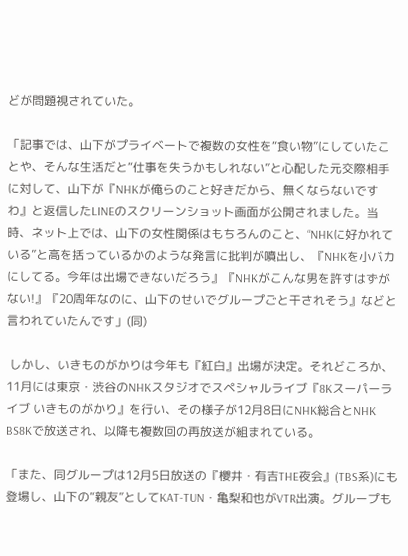どが問題視されていた。

「記事では、山下がプライベートで複数の女性を“食い物”にしていたことや、そんな生活だと“仕事を失うかもしれない”と心配した元交際相手に対して、山下が『NHKが俺らのこと好きだから、無くならないですわ』と返信したLINEのスクリーンショット画面が公開されました。当時、ネット上では、山下の女性関係はもちろんのこと、“NHKに好かれている”と高を括っているかのような発言に批判が噴出し、『NHKを小バカにしてる。今年は出場できないだろう』『NHKがこんな男を許すはずがない!』『20周年なのに、山下のせいでグループごと干されそう』などと言われていたんです」(同)

 しかし、いきものがかりは今年も『紅白』出場が決定。それどころか、11月には東京・渋谷のNHKスタジオでスペシャルライブ『8Kスーパーライブ いきものがかり』を行い、その様子が12月8日にNHK総合とNHK BS8Kで放送され、以降も複数回の再放送が組まれている。

「また、同グループは12月5日放送の『櫻井・有吉THE夜会』(TBS系)にも登場し、山下の“親友”としてKAT-TUN・亀梨和也がVTR出演。グループも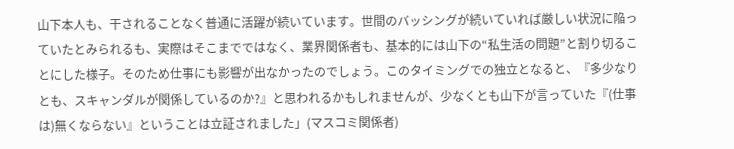山下本人も、干されることなく普通に活躍が続いています。世間のバッシングが続いていれば厳しい状況に陥っていたとみられるも、実際はそこまでではなく、業界関係者も、基本的には山下の“私生活の問題”と割り切ることにした様子。そのため仕事にも影響が出なかったのでしょう。このタイミングでの独立となると、『多少なりとも、スキャンダルが関係しているのか?』と思われるかもしれませんが、少なくとも山下が言っていた『(仕事は)無くならない』ということは立証されました」(マスコミ関係者)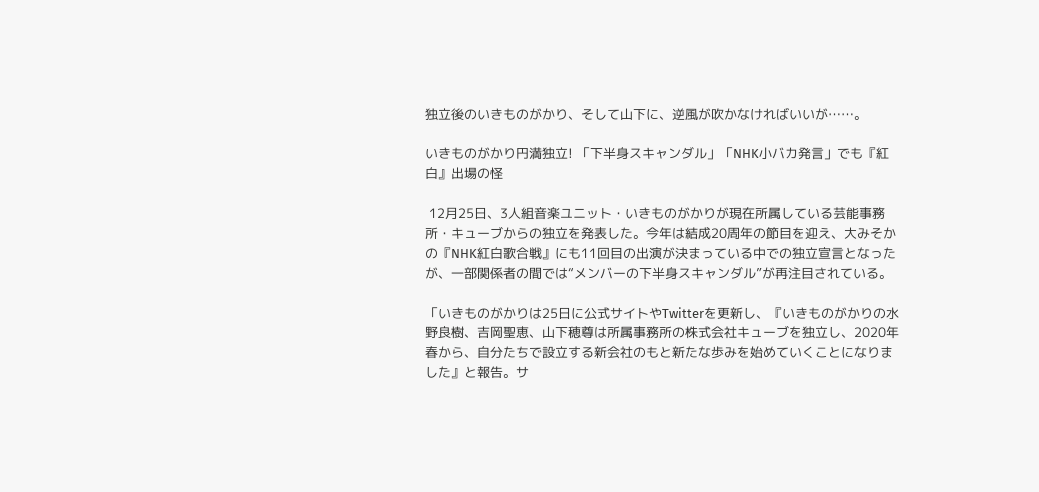独立後のいきものがかり、そして山下に、逆風が吹かなければいいが……。

いきものがかり円満独立! 「下半身スキャンダル」「NHK小バカ発言」でも『紅白』出場の怪

 12月25日、3人組音楽ユニット・いきものがかりが現在所属している芸能事務所・キューブからの独立を発表した。今年は結成20周年の節目を迎え、大みそかの『NHK紅白歌合戦』にも11回目の出演が決まっている中での独立宣言となったが、一部関係者の間では“メンバーの下半身スキャンダル”が再注目されている。

「いきものがかりは25日に公式サイトやTwitterを更新し、『いきものがかりの水野良樹、吉岡聖恵、山下穂尊は所属事務所の株式会社キューブを独立し、2020年春から、自分たちで設立する新会社のもと新たな歩みを始めていくことになりました』と報告。サ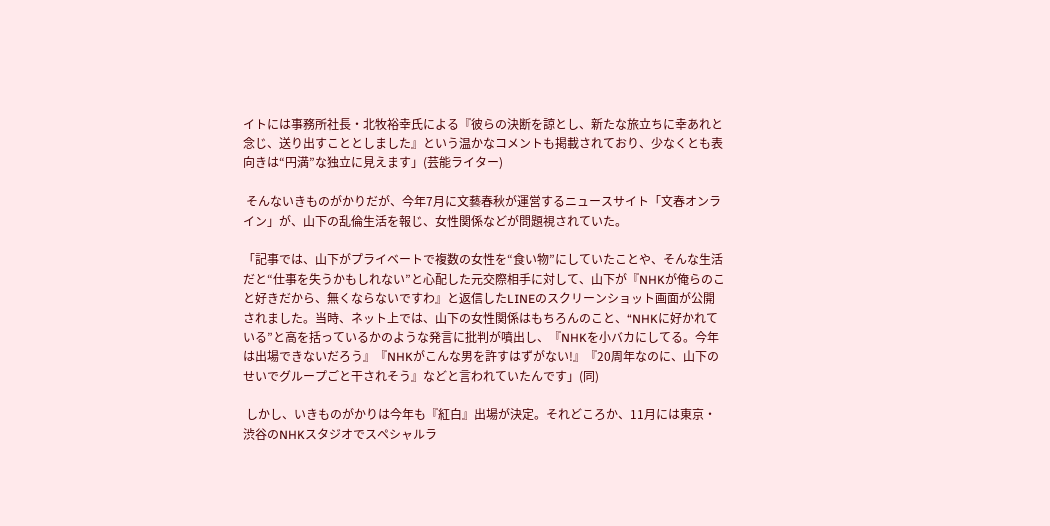イトには事務所社長・北牧裕幸氏による『彼らの決断を諒とし、新たな旅立ちに幸あれと念じ、送り出すこととしました』という温かなコメントも掲載されており、少なくとも表向きは“円満”な独立に見えます」(芸能ライター)

 そんないきものがかりだが、今年7月に文藝春秋が運営するニュースサイト「文春オンライン」が、山下の乱倫生活を報じ、女性関係などが問題視されていた。

「記事では、山下がプライベートで複数の女性を“食い物”にしていたことや、そんな生活だと“仕事を失うかもしれない”と心配した元交際相手に対して、山下が『NHKが俺らのこと好きだから、無くならないですわ』と返信したLINEのスクリーンショット画面が公開されました。当時、ネット上では、山下の女性関係はもちろんのこと、“NHKに好かれている”と高を括っているかのような発言に批判が噴出し、『NHKを小バカにしてる。今年は出場できないだろう』『NHKがこんな男を許すはずがない!』『20周年なのに、山下のせいでグループごと干されそう』などと言われていたんです」(同)

 しかし、いきものがかりは今年も『紅白』出場が決定。それどころか、11月には東京・渋谷のNHKスタジオでスペシャルラ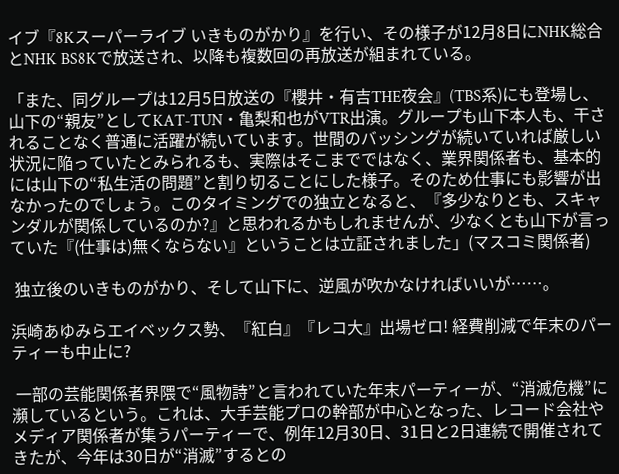イブ『8Kスーパーライブ いきものがかり』を行い、その様子が12月8日にNHK総合とNHK BS8Kで放送され、以降も複数回の再放送が組まれている。

「また、同グループは12月5日放送の『櫻井・有吉THE夜会』(TBS系)にも登場し、山下の“親友”としてKAT-TUN・亀梨和也がVTR出演。グループも山下本人も、干されることなく普通に活躍が続いています。世間のバッシングが続いていれば厳しい状況に陥っていたとみられるも、実際はそこまでではなく、業界関係者も、基本的には山下の“私生活の問題”と割り切ることにした様子。そのため仕事にも影響が出なかったのでしょう。このタイミングでの独立となると、『多少なりとも、スキャンダルが関係しているのか?』と思われるかもしれませんが、少なくとも山下が言っていた『(仕事は)無くならない』ということは立証されました」(マスコミ関係者)

 独立後のいきものがかり、そして山下に、逆風が吹かなければいいが……。

浜崎あゆみらエイベックス勢、『紅白』『レコ大』出場ゼロ! 経費削減で年末のパーティーも中止に?

 一部の芸能関係者界隈で“風物詩”と言われていた年末パーティーが、“消滅危機”に瀕しているという。これは、大手芸能プロの幹部が中心となった、レコード会社やメディア関係者が集うパーティーで、例年12月30日、31日と2日連続で開催されてきたが、今年は30日が“消滅”するとの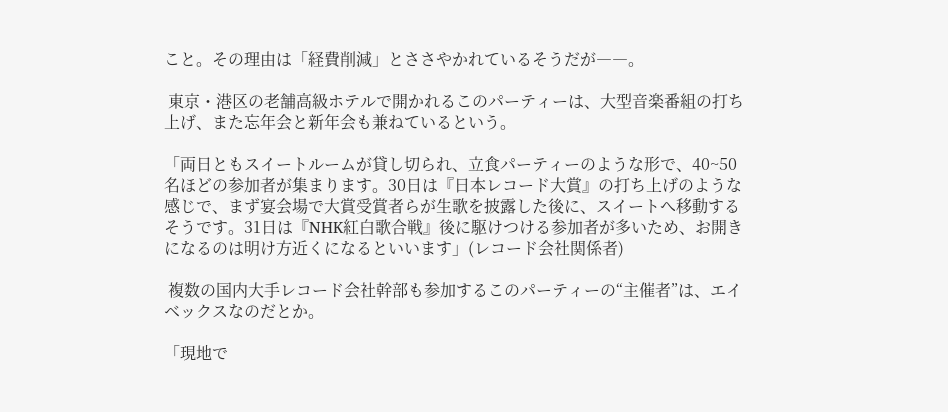こと。その理由は「経費削減」とささやかれているそうだが――。

 東京・港区の老舗高級ホテルで開かれるこのパーティーは、大型音楽番組の打ち上げ、また忘年会と新年会も兼ねているという。

「両日ともスイートルームが貸し切られ、立食パーティーのような形で、40~50名ほどの参加者が集まります。30日は『日本レコード大賞』の打ち上げのような感じで、まず宴会場で大賞受賞者らが生歌を披露した後に、スイートへ移動するそうです。31日は『NHK紅白歌合戦』後に駆けつける参加者が多いため、お開きになるのは明け方近くになるといいます」(レコード会社関係者)

 複数の国内大手レコード会社幹部も参加するこのパーティーの“主催者”は、エイベックスなのだとか。

「現地で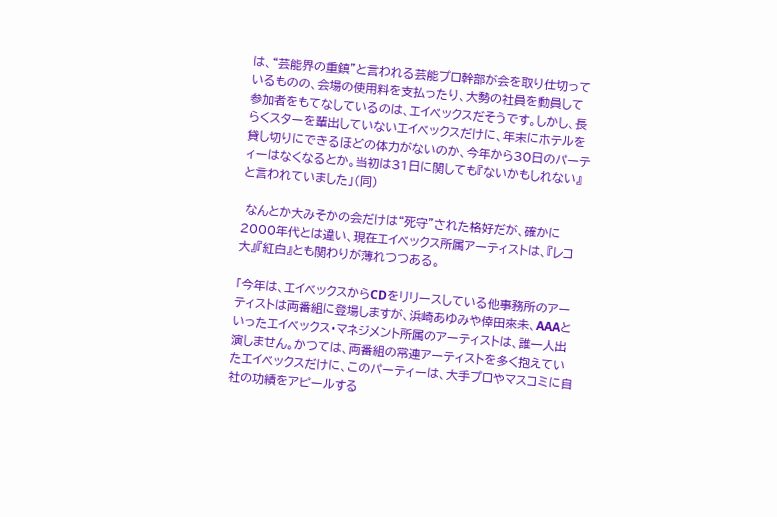は、“芸能界の重鎮”と言われる芸能プロ幹部が会を取り仕切っているものの、会場の使用料を支払ったり、大勢の社員を動員して参加者をもてなしているのは、エイベックスだそうです。しかし、長らくスターを輩出していないエイベックスだけに、年末にホテルを貸し切りにできるほどの体力がないのか、今年から30日のパーティーはなくなるとか。当初は31日に関しても『ないかもしれない』と言われていました」(同)

 なんとか大みそかの会だけは“死守”された格好だが、確かに2000年代とは違い、現在エイベックス所属アーティストは、『レコ大』『紅白』とも関わりが薄れつつある。

「今年は、エイベックスからCDをリリースしている他事務所のアーティストは両番組に登場しますが、浜崎あゆみや倖田來未、AAAといったエイベックス・マネジメント所属のアーティストは、誰一人出演しません。かつては、両番組の常連アーティストを多く抱えていたエイベックスだけに、このパーティーは、大手プロやマスコミに自社の功績をアピールする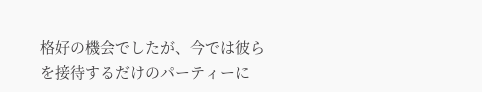格好の機会でしたが、今では彼らを接待するだけのパーティーに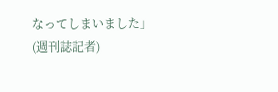なってしまいました」(週刊誌記者)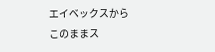エイベックスからこのままス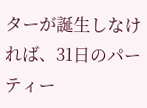ターが誕生しなければ、31日のパーティー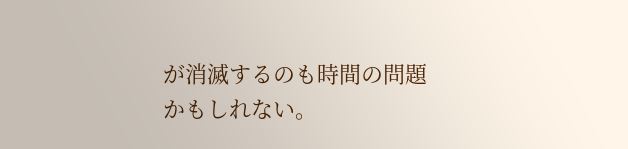が消滅するのも時間の問題かもしれない。